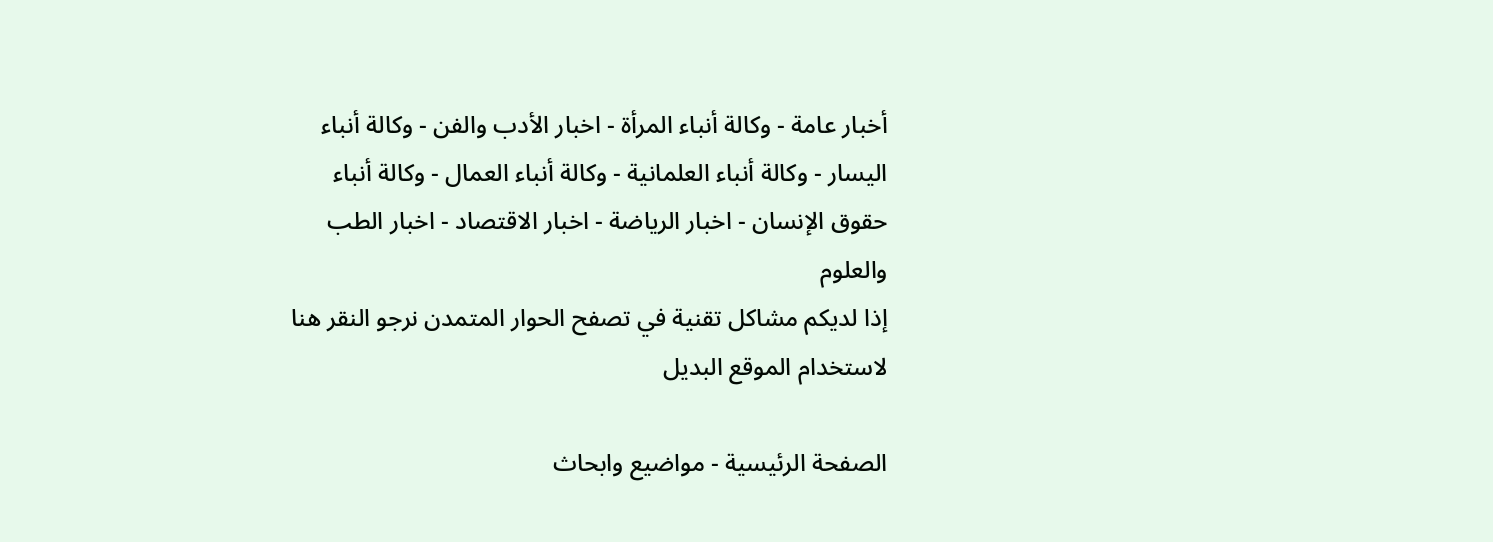أخبار عامة - وكالة أنباء المرأة - اخبار الأدب والفن - وكالة أنباء اليسار - وكالة أنباء العلمانية - وكالة أنباء العمال - وكالة أنباء حقوق الإنسان - اخبار الرياضة - اخبار الاقتصاد - اخبار الطب والعلوم
إذا لديكم مشاكل تقنية في تصفح الحوار المتمدن نرجو النقر هنا لاستخدام الموقع البديل

الصفحة الرئيسية - مواضيع وابحاث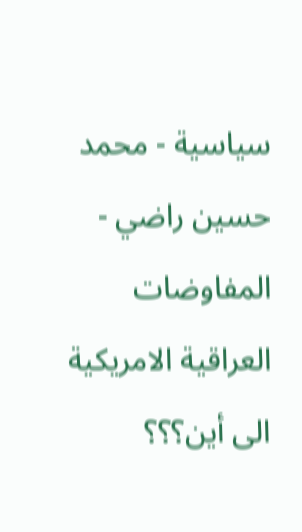سياسية - محمد حسين راضي - المفاوضات العراقية الامريكية الى أين؟؟؟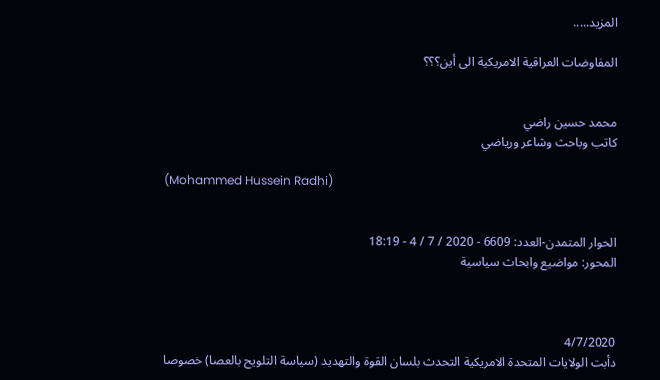المزيد.....

المفاوضات العراقية الامريكية الى أين؟؟؟


محمد حسين راضي
كاتب وباحث وشاعر ورياضي

(Mohammed Hussein Radhi)


الحوار المتمدن-العدد: 6609 - 2020 / 7 / 4 - 18:19
المحور: مواضيع وابحاث سياسية



4/7/2020
دأبت الولايات المتحدة الامريكية التحدث بلسان القوة والتهديد (سياسة التلويح بالعصا) خصوصا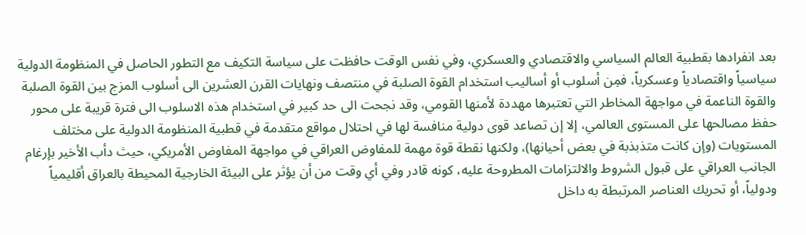بعد انفرادها بقطبية العالم السياسي والاقتصادي والعسكري، وفي نفس الوقت حافظت على سياسة التكيف مع التطور الحاصل في المنظومة الدولية سياسياً واقتصادياً وعسكرياً، فمِن أسلوب أو أساليب استخدام القوة الصلبة في منتصف ونهايات القرن العشرين الى أسلوب المزج بين القوة الصلبة والقوة الناعمة في مواجهة المخاطر التي تعتبرها مهددة لأمنها القومي، وقد نجحت الى حد كبير في استخدام هذه الاسلوب الى فترة قريبة على محور حفظ مصالحها على المستوى العالمي، إلا إن تصاعد قوى دولية منافسة لها في احتلال مواقع متقدمة في قطبية المنظومة الدولية على مختلف المستويات (وإن كانت متذبذبة في بعض أحيانها)، ولكنها نقطة قوة مهمة للمفاوض العراقي في مواجهة المفاوض الأمريكي، حيث دأب الأخير بإرغام الجانب العراقي على قبول الشروط والالتزامات المطروحة عليه، كونه قادر وفي أي وقت من أن يؤثر على البيئة الخارجية المحيطة بالعراق أقليمياً ودولياً، أو تحريك العناصر المرتبطة به داخل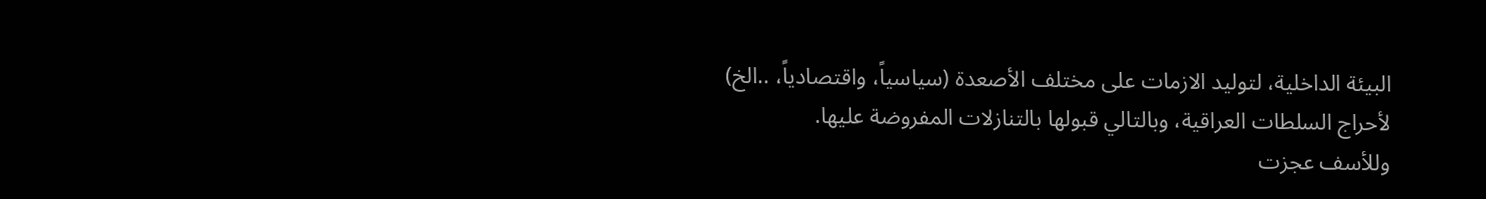البيئة الداخلية، لتوليد الازمات على مختلف الأصعدة (سياسياً، واقتصادياً، ..الخ) لأحراج السلطات العراقية، وبالتالي قبولها بالتنازلات المفروضة عليها.
وللأسف عجزت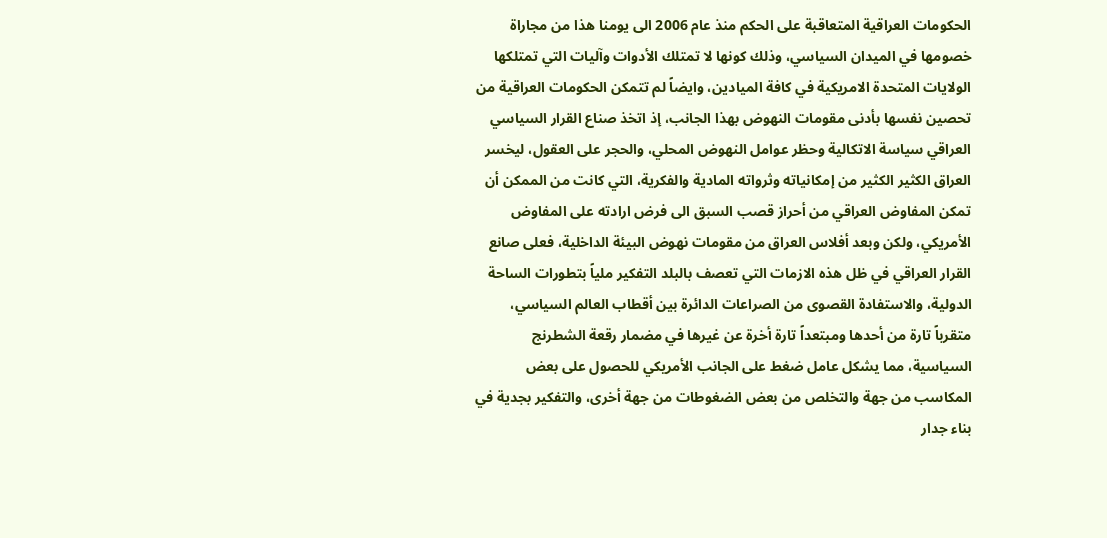الحكومات العراقية المتعاقبة على الحكم منذ عام 2006 الى يومنا هذا من مجاراة خصومها في الميدان السياسي، وذلك كونها لا تمتلك الأدوات وآليات التي تمتلكها الولايات المتحدة الامريكية في كافة الميادين، وايضاً لم تتمكن الحكومات العراقية من تحصين نفسها بأدنى مقومات النهوض بهذا الجانب، إذ اتخذ صناع القرار السياسي العراقي سياسة الاتكالية وحظر عوامل النهوض المحلي، والحجر على العقول، ليخسر العراق الكثير الكثير من إمكانياته وثرواته المادية والفكرية، التي كانت من الممكن أن تمكن المفاوض العراقي من أحراز قصب السبق الى فرض ارادته على المفاوض الأمريكي، ولكن وبعد أفلاس العراق من مقومات نهوض البيئة الداخلية، فعلى صانع القرار العراقي في ظل هذه الازمات التي تعصف بالبلد التفكير ملياً بتطورات الساحة الدولية، والاستفادة القصوى من الصراعات الدائرة بين أقطاب العالم السياسي، متقرباً تارة من أحدها ومبتعداً تارة أخرة عن غيرها في مضمار رقعة الشطرنج السياسية، مما يشكل عامل ضغط على الجانب الأمريكي للحصول على بعض المكاسب من جهة والتخلص من بعض الضغوطات من جهة أخرى، والتفكير بجدية في بناء جدار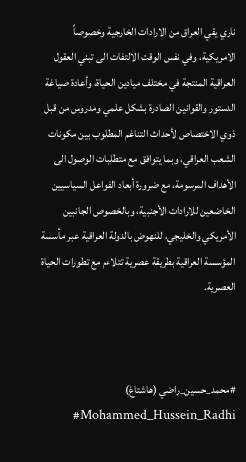ناري يقي العراق من الارادات الخارجية وخصوصاً الامريكية، وفي نفس الوقت الالتفات الى تبني العقول العراقية المنتجة في مختلف ميادين الحياة، وأعادة صياغة الدستور والقوانين الصادرة بشكل علمي ومدروس من قبل ذوي الاختصاص لأحداث التناغم المطلوب بين مكونات الشعب العراقي، وبما يتوافق مع متطلبات الوصول الى الأهداف المرسومة، مع ضرورة أبعاد الفواعل السياسيين الخاضعين للارادات الأجنبية، وبالخصوص الجانبين الأمريكي والخليجي، للنهوض بالدولة العراقية عبر مأسسة المؤسسة العراقية بطريقة عصرية تتلاءم مع تطورات الحياة العصرية.



#محمد_حسين_راضي (هاشتاغ)       Mohammed_Hussein_Radhi#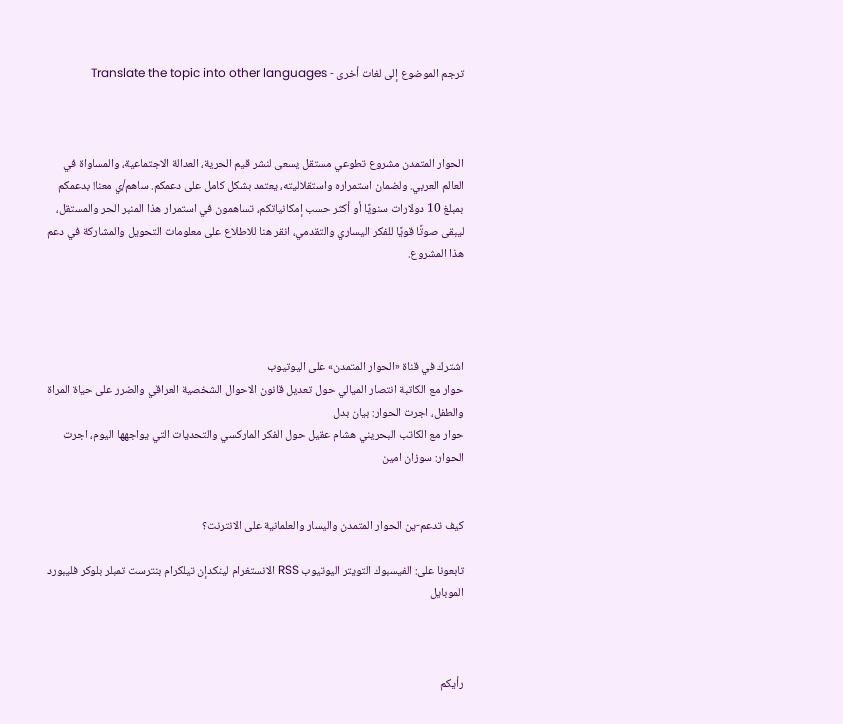ترجم الموضوع إلى لغات أخرى - Translate the topic into other languages



الحوار المتمدن مشروع تطوعي مستقل يسعى لنشر قيم الحرية، العدالة الاجتماعية، والمساواة في العالم العربي. ولضمان استمراره واستقلاليته، يعتمد بشكل كامل على دعمكم. ساهم/ي معنا! بدعمكم بمبلغ 10 دولارات سنويًا أو أكثر حسب إمكانياتكم، تساهمون في استمرار هذا المنبر الحر والمستقل، ليبقى صوتًا قويًا للفكر اليساري والتقدمي، انقر هنا للاطلاع على معلومات التحويل والمشاركة في دعم هذا المشروع.




اشترك في قناة «الحوار المتمدن» على اليوتيوب
حوار مع الكاتبة انتصار الميالي حول تعديل قانون الاحوال الشخصية العراقي والضرر على حياة المراة والطفل، اجرت الحوار: بيان بدل
حوار مع الكاتب البحريني هشام عقيل حول الفكر الماركسي والتحديات التي يواجهها اليوم، اجرت الحوار: سوزان امين


كيف تدعم-ين الحوار المتمدن واليسار والعلمانية على الانترنت؟

تابعونا على: الفيسبوك التويتر اليوتيوب RSS الانستغرام لينكدإن تيلكرام بنترست تمبلر بلوكر فليبورد الموبايل



رأيكم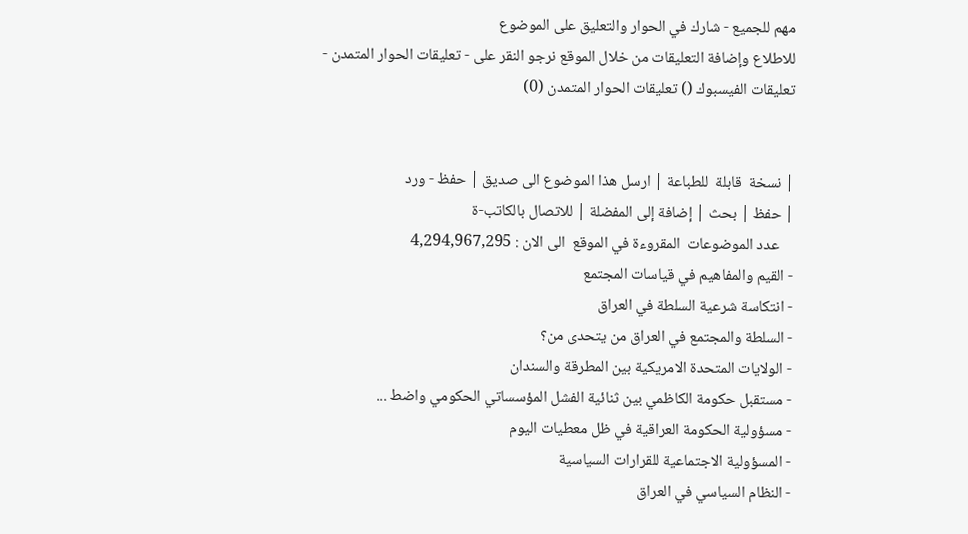مهم للجميع - شارك في الحوار والتعليق على الموضوع
للاطلاع وإضافة التعليقات من خلال الموقع نرجو النقر على - تعليقات الحوار المتمدن -
تعليقات الفيسبوك () تعليقات الحوار المتمدن (0)


| نسخة  قابلة  للطباعة | ارسل هذا الموضوع الى صديق | حفظ - ورد
| حفظ | بحث | إضافة إلى المفضلة | للاتصال بالكاتب-ة
    عدد الموضوعات  المقروءة في الموقع  الى الان : 4,294,967,295
- القيم والمفاهيم في قياسات المجتمع
- انتكاسة شرعية السلطة في العراق
- السلطة والمجتمع في العراق من يتحدى من؟
- الولايات المتحدة الامريكية بين المطرقة والسندان
- مستقبل حكومة الكاظمي بين ثنائية الفشل المؤسساتي الحكومي واضط ...
- مسؤولية الحكومة العراقية في ظل معطيات اليوم
- المسؤولية الاجتماعية للقرارات السياسية
- النظام السياسي في العراق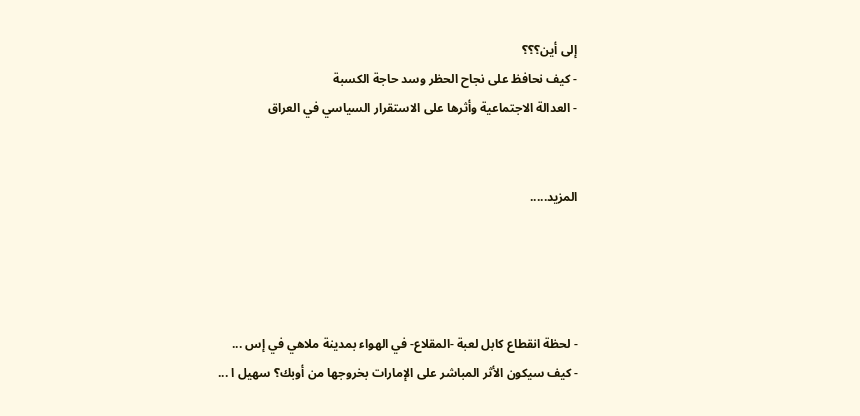إلى أين؟؟؟
- كيف نحافظ على نجاح الحظر وسد حاجة الكسبة
- العدالة الاجتماعية وأثرها على الاستقرار السياسي في العراق


المزيد.....




- لحظة انقطاع كابل لعبة -المقلاع- في الهواء بمدينة ملاهي في إس ...
- كيف سيكون الأثر المباشر على الإمارات بخروجها من أوبك؟ سهيل ا ...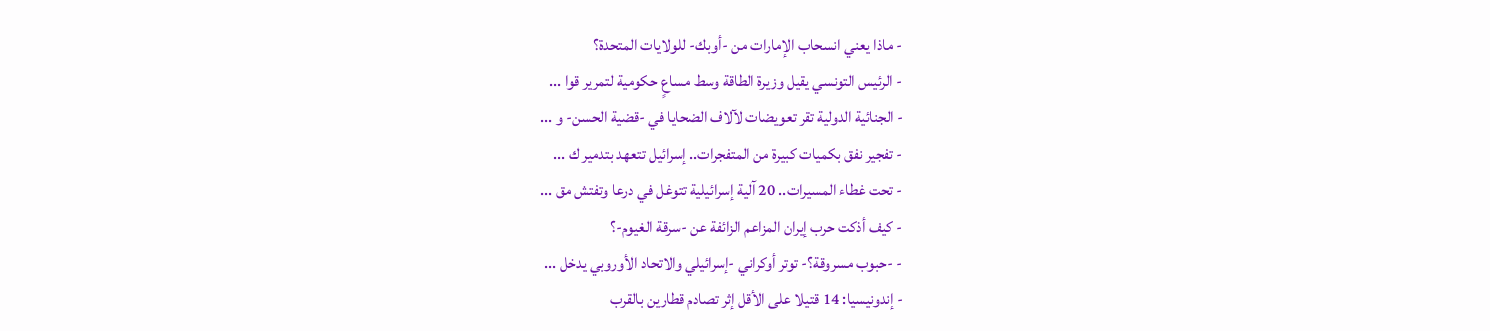- ماذا يعني انسحاب الإمارات من -أوبك- للولايات المتحدة؟
- الرئيس التونسي يقيل وزيرة الطاقة وسط مساعٍ حكومية لتمرير قوا ...
- الجنائية الدولية تقر تعويضات لآلاف الضحايا في -قضية الحسن- و ...
- تفجير نفق بكميات كبيرة من المتفجرات.. إسرائيل تتعهد بتدمير ك ...
- تحت غطاء المسيرات.. 20 آلية إسرائيلية تتوغل في درعا وتفتش مق ...
- كيف أذكت حرب إيران المزاعم الزائفة عن -سرقة الغيوم-؟
- -حبوب مسروقة؟- توتر أوكراني -إسرائيلي والاتحاد الأوروبي يدخل ...
- إندونيسيا: 14 قتيلا على الأقل إثر تصادم قطارين بالقرب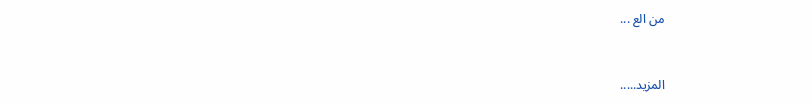من الع ...


المزيد.....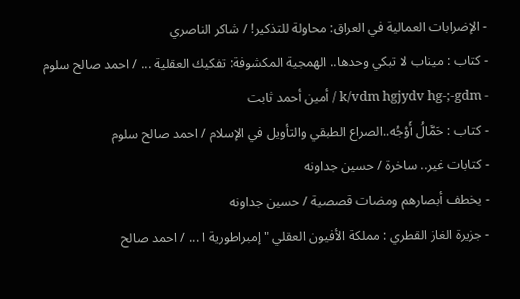- الإضرابات العمالية في العراق: محاولة للتذكير! / شاكر الناصري
- كتاب : ميناب لا تبكي وحدها.. الهمجية المكشوفة: تفكيك العقلية ... / احمد صالح سلوم
- k/vdm hgjydv hg-;-gdm / أمين أحمد ثابت
- كتاب : حَمَّالُ أَوْجُه..الصراع الطبقي والتأويل في الإسلام / احمد صالح سلوم
- كتابات غير.. ساخرة / حسين جداونه
- يخطف أبصارهم ومضات قصصية / حسين جداونه
- جزيرة الغاز القطري : مملكة الأفيون العقلي " إمبراطورية ا ... / احمد صالح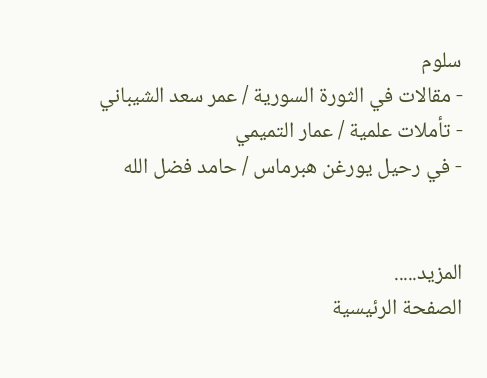سلوم
- مقالات في الثورة السورية / عمر سعد الشيباني
- تأملات علمية / عمار التميمي
- في رحيل يورغن هبرماس / حامد فضل الله


المزيد.....
الصفحة الرئيسية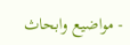- مواضيع وابحاث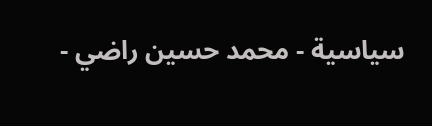سياسية - محمد حسين راضي -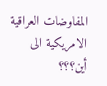المفاوضات العراقية الامريكية الى أين؟؟؟